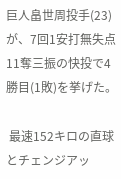巨人畠世周投手(23)が、7回1安打無失点11奪三振の快投で4勝目(1敗)を挙げた。

 最速152キロの直球とチェンジアッ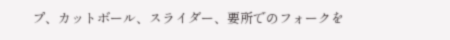プ、カットボール、スライダー、要所でのフォークを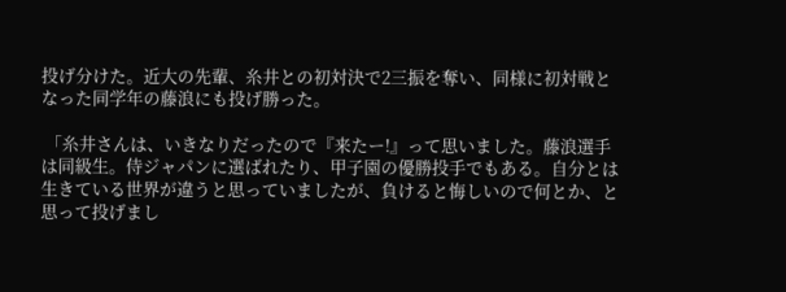投げ分けた。近大の先輩、糸井との初対決で2三振を奪い、同様に初対戦となった同学年の藤浪にも投げ勝った。

 「糸井さんは、いきなりだったので『来たー!』って思いました。藤浪選手は同級生。侍ジャパンに選ばれたり、甲子園の優勝投手でもある。自分とは生きている世界が違うと思っていましたが、負けると悔しいので何とか、と思って投げまし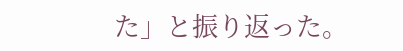た」と振り返った。